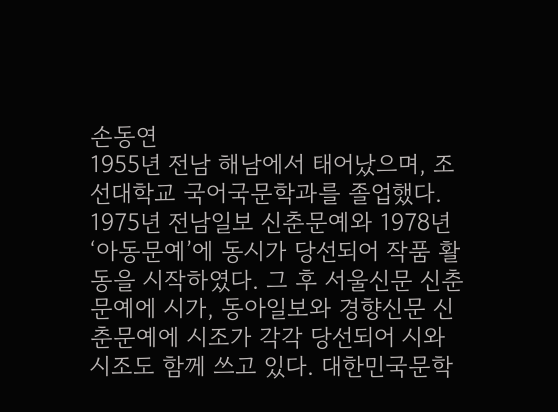손동연
1955년 전남 해남에서 태어났으며, 조선대학교 국어국문학과를 졸업했다. 1975년 전남일보 신춘문예와 1978년 ‘아동문예’에 동시가 당선되어 작품 활동을 시작하였다. 그 후 서울신문 신춘문예에 시가, 동아일보와 경향신문 신춘문예에 시조가 각각 당선되어 시와 시조도 함께 쓰고 있다. 대한민국문학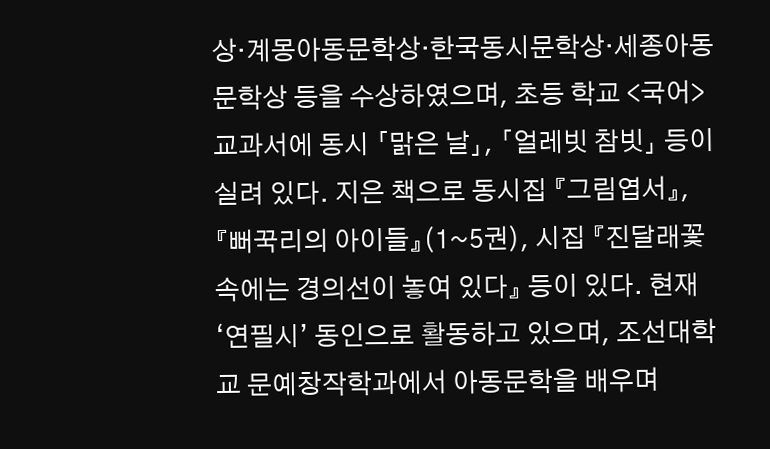상·계몽아동문학상·한국동시문학상·세종아동문학상 등을 수상하였으며, 초등 학교 <국어> 교과서에 동시 「맑은 날」, 「얼레빗 참빗」 등이 실려 있다. 지은 책으로 동시집 『그림엽서』, 『뻐꾹리의 아이들』(1~5권), 시집 『진달래꽃 속에는 경의선이 놓여 있다』 등이 있다. 현재 ‘연필시’ 동인으로 활동하고 있으며, 조선대학교 문예창작학과에서 아동문학을 배우며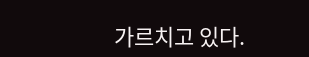가르치고 있다.